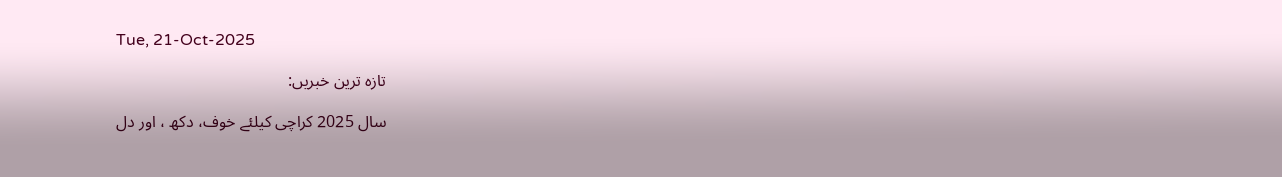Tue, 21-Oct-2025

تازہ ترین خبریں:

سال 2025 کراچی کیلئے خوف، دکھ ، اور دل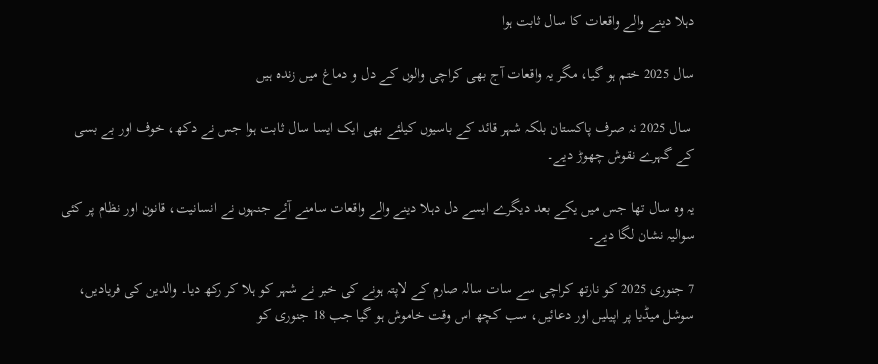دہلا دینے والے واقعات کا سال ثابت ہوا

سال 2025 ختم ہو گیا، مگر یہ واقعات آج بھی کراچی والوں کے دل و دماغ میں زندہ ہیں

 سال 2025 نہ صرف پاکستان بلکہ شہر قائد کے باسیوں کیلئے بھی ایک ایسا سال ثابت ہوا جس نے دکھ، خوف اور بے بسی کے گہرے نقوش چھوڑ دیے۔

یہ وہ سال تھا جس میں یکے بعد دیگرے ایسے دل دہلا دینے والے واقعات سامنے آئے جنہوں نے انسانیت، قانون اور نظام پر کئی سوالیہ نشان لگا دیے۔

7 جنوری 2025 کو نارتھ کراچی سے سات سالہ صارم کے لاپتہ ہونے کی خبر نے شہر کو ہلا کر رکھ دیا۔ والدین کی فریادیں، سوشل میڈیا پر اپیلیں اور دعائیں، سب کچھ اس وقت خاموش ہو گیا جب 18 جنوری کو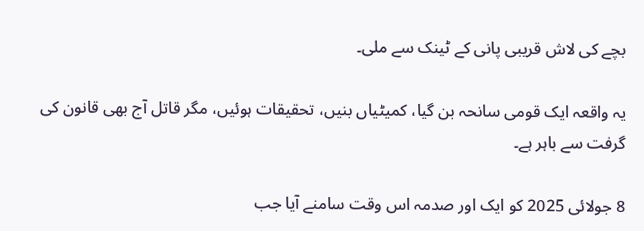بچے کی لاش قریبی پانی کے ٹینک سے ملی۔

یہ واقعہ ایک قومی سانحہ بن گیا، کمیٹیاں بنیں، تحقیقات ہوئیں، مگر قاتل آج بھی قانون کی گرفت سے باہر ہے۔

8 جولائی 2025 کو ایک اور صدمہ اس وقت سامنے آیا جب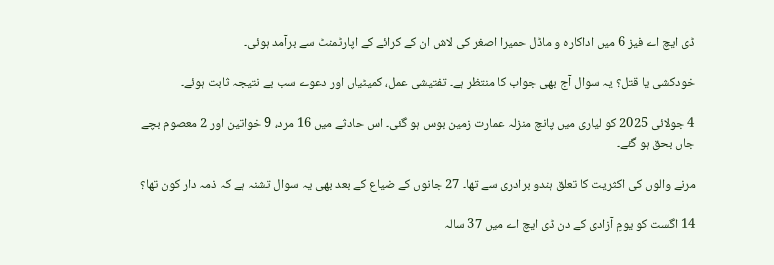ڈی ایچ اے فیز 6 میں اداکارہ و ماڈل حمیرا اصغر کی لاش ان کے کرائے کے اپارٹمنٹ سے برآمد ہوئی۔

خودکشی یا قتل؟ یہ سوال آج بھی جواب کا منتظر ہے۔ تفتیشی عمل، کمیٹیاں اور دعوے سب بے نتیجہ ثابت ہوئے۔

4 جولائی 2025 کو لیاری میں پانچ منزلہ عمارت زمین بوس ہو گئی۔ اس حادثے میں 16 مرد، 9 خواتین اور 2 معصوم بچے جاں بحق ہو گئے۔

مرنے والوں کی اکثریت کا تعلق ہندو برادری سے تھا۔ 27 جانوں کے ضیاع کے بعد بھی یہ سوال تشنہ ہے کہ ذمہ دار کون تھا؟

14 اگست کو یومِ آزادی کے دن ڈی ایچ اے میں 37 سالہ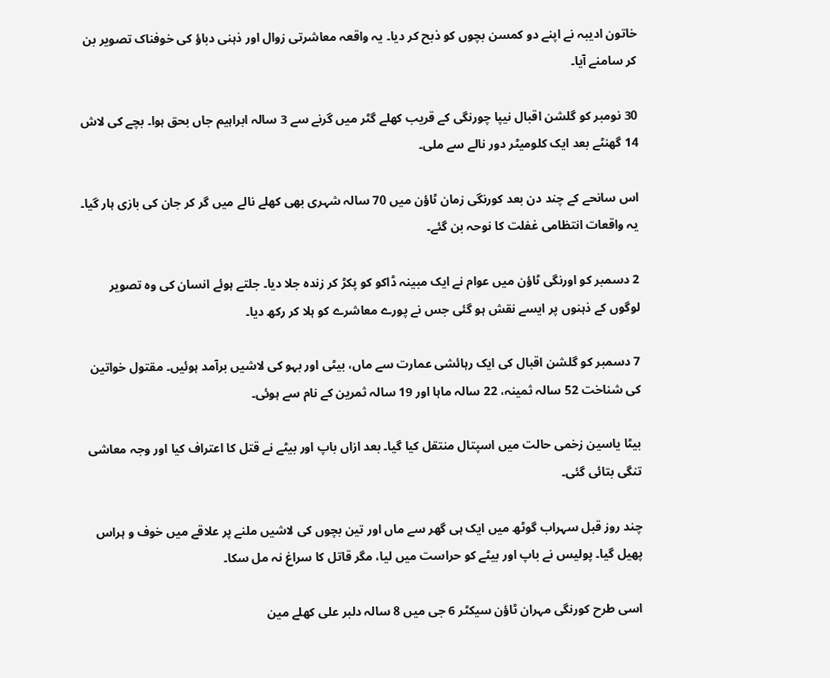خاتون ادیبہ نے اپنے دو کمسن بچوں کو ذبح کر دیا۔ یہ واقعہ معاشرتی زوال اور ذہنی دباؤ کی خوفناک تصویر بن کر سامنے آیا۔

30 نومبر کو گلشن اقبال نیپا چورنگی کے قریب کھلے گٹر میں گرنے سے 3 سالہ ابراہیم جاں بحق ہوا۔ بچے کی لاش 14 گھنٹے بعد ایک کلومیٹر دور نالے سے ملی۔

اس سانحے کے چند دن بعد کورنگی زمان ٹاؤن میں 70 سالہ شہری بھی کھلے نالے میں گر کر جان کی بازی ہار گیا۔ یہ واقعات انتظامی غفلت کا نوحہ بن گئے۔

2 دسمبر کو اورنگی ٹاؤن میں عوام نے ایک مبینہ ڈاکو کو پکڑ کر زندہ جلا دیا۔ جلتے ہوئے انسان کی وہ تصویر لوگوں کے ذہنوں پر ایسے نقش ہو گئی جس نے پورے معاشرے کو ہلا کر رکھ دیا۔

7 دسمبر کو گلشن اقبال کی ایک رہائشی عمارت سے ماں، بیٹی اور بہو کی لاشیں برآمد ہوئیں۔ مقتول خواتین کی شناخت 52 سالہ ثمینہ، 22 سالہ ماہا اور 19 سالہ ثمرین کے نام سے ہوئی۔

بیٹا یاسین زخمی حالت میں اسپتال منتقل کیا گیا۔ بعد ازاں باپ اور بیٹے نے قتل کا اعتراف کیا اور وجہ معاشی تنگی بتائی گئی۔

چند روز قبل سہراب گوٹھ میں ایک ہی گھر سے ماں اور تین بچوں کی لاشیں ملنے پر علاقے میں خوف و ہراس پھیل گیا۔ پولیس نے باپ اور بیٹے کو حراست میں لیا، مگر قاتل کا سراغ نہ مل سکا۔

اسی طرح کورنگی مہران ٹاؤن سیکٹر 6 جی میں 8 سالہ دلبر علی کھلے مین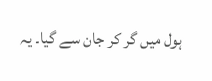ہول میں گر کر جان سے گیا۔ یہ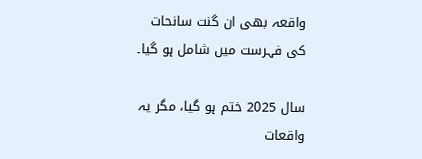واقعہ بھی ان گنت سانحات کی فہرست میں شامل ہو گیا۔

سال 2025 ختم ہو گیا، مگر یہ واقعات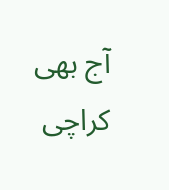آج بھی کراچی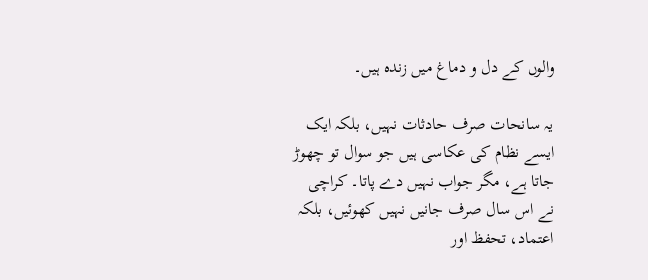والوں کے دل و دماغ میں زندہ ہیں۔

یہ سانحات صرف حادثات نہیں، بلکہ ایک ایسے نظام کی عکاسی ہیں جو سوال تو چھوڑ جاتا ہے، مگر جواب نہیں دے پاتا۔ کراچی نے اس سال صرف جانیں نہیں کھوئیں، بلکہ اعتماد، تحفظ اور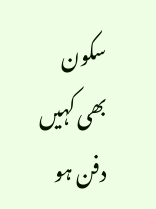سکون بھی کہیں دفن ہو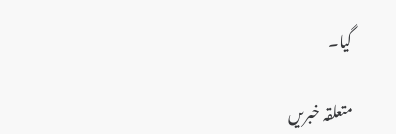گیا۔

متعلقہ خبریں